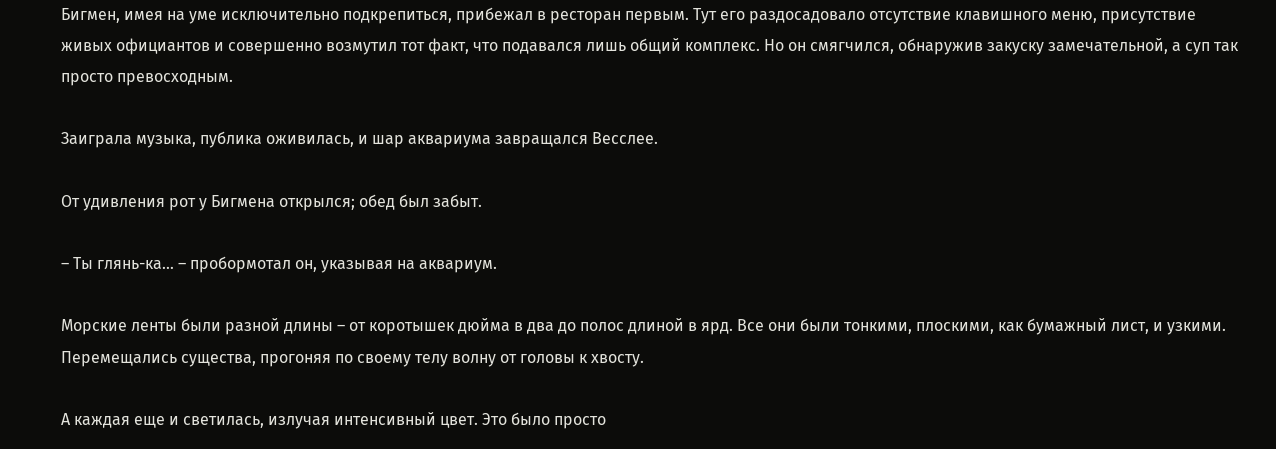Бигмен, имея на уме исключительно подкрепиться, прибежал в ресторан первым. Тут его раздосадовало отсутствие клавишного меню, присутствие живых официантов и совершенно возмутил тот факт, что подавался лишь общий комплекс. Но он смягчился, обнаружив закуску замечательной, а суп так просто превосходным.

Заиграла музыка, публика оживилась, и шар аквариума завращался Весслее.

От удивления рот у Бигмена открылся; обед был забыт.

– Ты глянь-ка… – пробормотал он, указывая на аквариум.

Морские ленты были разной длины – от коротышек дюйма в два до полос длиной в ярд. Все они были тонкими, плоскими, как бумажный лист, и узкими. Перемещались существа, прогоняя по своему телу волну от головы к хвосту.

А каждая еще и светилась, излучая интенсивный цвет. Это было просто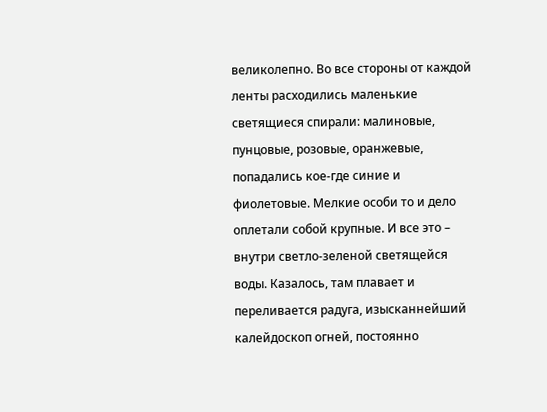великолепно. Во все стороны от каждой ленты расходились маленькие светящиеся спирали: малиновые, пунцовые, розовые, оранжевые, попадались кое-где синие и фиолетовые. Мелкие особи то и дело оплетали собой крупные. И все это – внутри светло-зеленой светящейся воды. Казалось, там плавает и переливается радуга, изысканнейший калейдоскоп огней, постоянно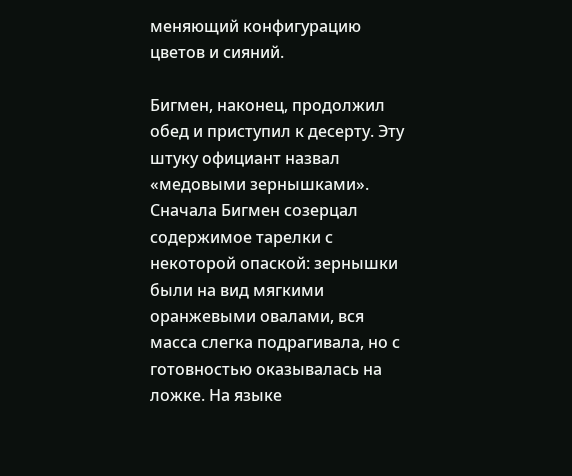меняющий конфигурацию цветов и сияний.

Бигмен, наконец, продолжил обед и приступил к десерту. Эту штуку официант назвал «медовыми зернышками». Сначала Бигмен созерцал содержимое тарелки с некоторой опаской: зернышки были на вид мягкими оранжевыми овалами, вся масса слегка подрагивала, но с готовностью оказывалась на ложке. На языке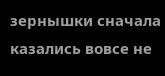зернышки сначала казались вовсе не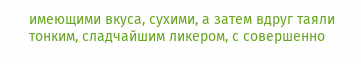имеющими вкуса, сухими, а затем вдруг таяли тонким, сладчайшим ликером, с совершенно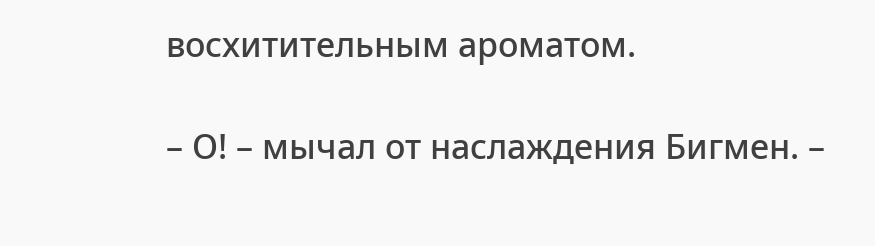восхитительным ароматом.

– О! – мычал от наслаждения Бигмен. –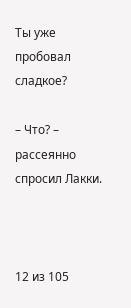Ты уже пробовал сладкое?

– Что? – рассеянно спросил Лакки.



12 из 105